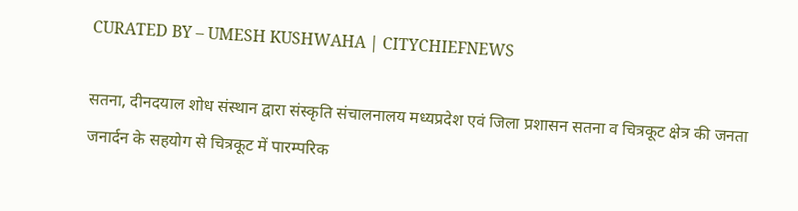CURATED BY – UMESH KUSHWAHA | CITYCHIEFNEWS

सतना, दीनदयाल शोध संस्थान द्वारा संस्कृति संचालनालय मध्यप्रदेश एवं जिला प्रशासन सतना व चित्रकूट क्षेत्र की जनता जनार्दन के सहयोग से चित्रकूट में पारम्परिक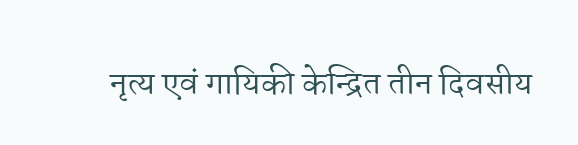नृत्य एवं गायिकी केन्द्रित तीन दिवसीय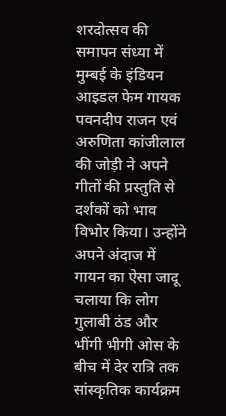शरदोत्सव की समापन संध्या में मुम्बई के इंडियन आइडल फेम गायक पवनदीप राजन एवं अरुणिता कांजीलाल की जोड़ी ने अपने गीतों की प्रस्तुति से दर्शकों को भाव विभोर किया। उन्होंने अपने अंदाज में गायन का ऐसा जादू चलाया कि लोग गुलाबी ठंड और भींगी भीगी ओस के बीच में देर रात्रि तक सांस्कृतिक कार्यक्रम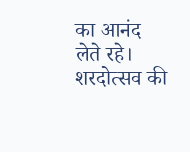का आनंद लेते रहे। शरदोत्सव की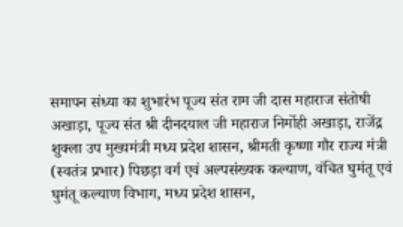समापन संध्या का शुभारंभ पूज्य संत राम जी दास महाराज संतोषी अखाड़ा, पूज्य संत श्री दीनदयाल जी महाराज निर्मोही अखाड़ा, राजेंद्र शुक्ला उप मुख्यमंत्री मध्य प्रदेश शासन, श्रीमती कृष्णा गौर राज्य मंत्री (स्वतंत्र प्रभार) पिछड़ा वर्ग एवं अल्पसंख्यक कल्याण, वंचित घुमंतू एवं घुमंतू कल्याण विभाग, मध्य प्रदेश शासन,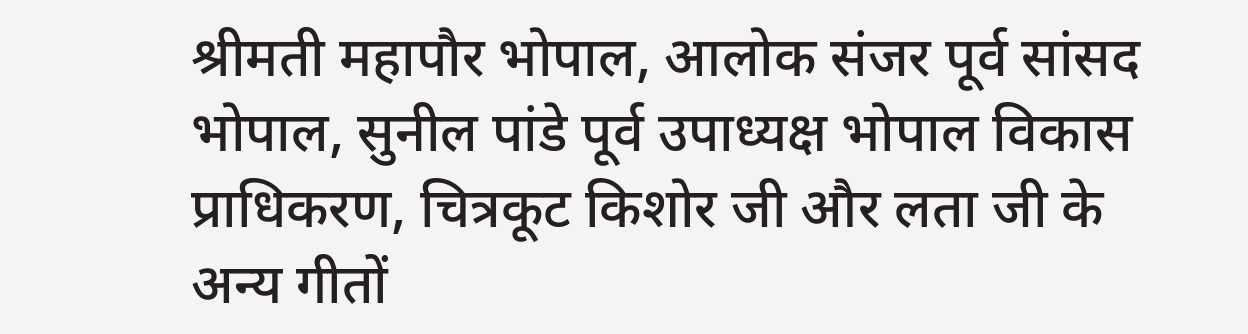श्रीमती महापौर भोपाल, आलोक संजर पूर्व सांसद भोपाल, सुनील पांडे पूर्व उपाध्यक्ष भोपाल विकास प्राधिकरण, चित्रकूट किशोर जी और लता जी के अन्य गीतों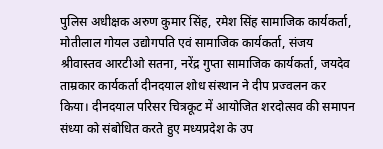पुलिस अधीक्षक अरुण कुमार सिंह, रमेश सिंह सामाजिक कार्यकर्ता, मोतीलाल गोयल उद्योगपति एवं सामाजिक कार्यकर्ता, संजय श्रीवास्तव आरटीओ सतना, नरेंद्र गुप्ता सामाजिक कार्यकर्ता, जयदेव ताम्रकार कार्यकर्ता दीनदयाल शोध संस्थान ने दीप प्रज्वलन कर किया। दीनदयाल परिसर चित्रकूट में आयोजित शरदोत्सव की समापन संध्या को संबोधित करते हुए मध्यप्रदेश के उप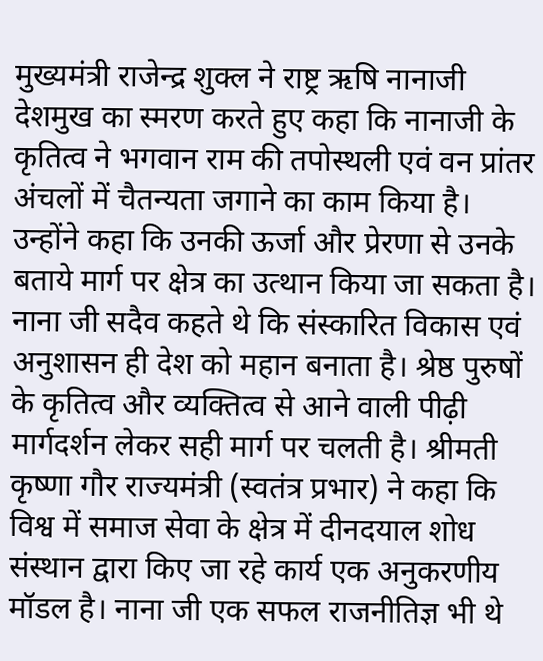मुख्यमंत्री राजेन्द्र शुक्ल ने राष्ट्र ऋषि नानाजी देशमुख का स्मरण करते हुए कहा कि नानाजी के कृतित्व ने भगवान राम की तपोस्थली एवं वन प्रांतर अंचलों में चैतन्यता जगाने का काम किया है। उन्होंने कहा कि उनकी ऊर्जा और प्रेरणा से उनके बताये मार्ग पर क्षेत्र का उत्थान किया जा सकता है। नाना जी सदैव कहते थे कि संस्कारित विकास एवं अनुशासन ही देश को महान बनाता है। श्रेष्ठ पुरुषों के कृतित्व और व्यक्तित्व से आने वाली पीढ़ी मार्गदर्शन लेकर सही मार्ग पर चलती है। श्रीमती कृष्णा गौर राज्यमंत्री (स्वतंत्र प्रभार) ने कहा कि विश्व में समाज सेवा के क्षेत्र में दीनदयाल शोध संस्थान द्वारा किए जा रहे कार्य एक अनुकरणीय मॉडल है। नाना जी एक सफल राजनीतिज्ञ भी थे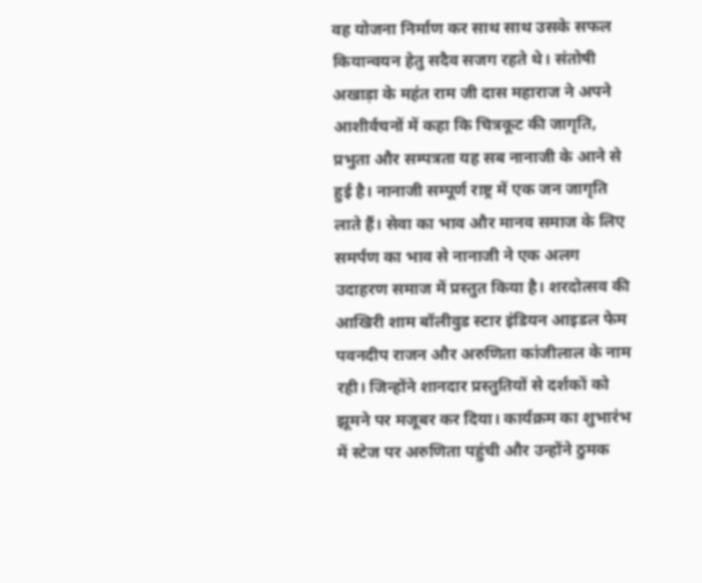वह योजना निर्माण कर साथ साथ उसके सफल कियान्वयन हेतु सदैव सजग रहते थे। संतोषी अखाड़ा के महंत राम जी दास महाराज ने अपने आशीर्वचनों में कहा कि चित्रकूट की जागृति, प्रभुता और सम्पत्रता यह सब नानाजी के आने से हुई है। नानाजी सम्पूर्ण राष्ट्र में एक जन जागृति लाते हैं। सेवा का भाव और मानव समाज के लिए समर्पण का भाव से नानाजी ने एक अलग उदाहरण समाज में प्रस्तुत किया है। शरदोत्सव की आखिरी शाम बॉलीवुड स्टार इंडियन आइडल फेम पवनदीप राजन और अरुणिता कांजीलाल के नाम रही। जिन्होंने शानदार प्रस्तुतियों से दर्शकों को झूमने पर मजूबर कर दिया। कार्यक्रम का शुभारंभ में स्टेज पर अरुणिता पहुंची और उन्होंने ठुमक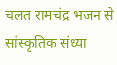चलत रामचंद्र भजन से सांस्कृतिक संध्या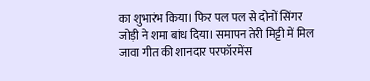का शुभारंभ किया। फिर पल पल से दोनों सिंगर जोड़ी ने शमा बांध दिया। समापन तेरी मिट्टी में मिल जावा गीत की शानदार परफॉरमेंस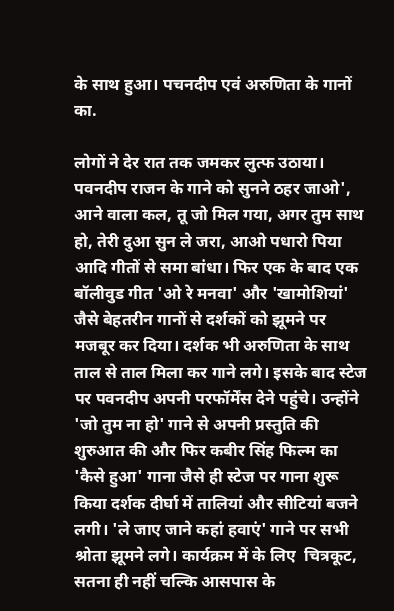के साथ हुआ। पचनदीप एवं अरुणिता के गानों का.

लोगों ने देर रात तक जमकर लुत्फ उठाया। पवनदीप राजन के गाने को सुनने ठहर जाओ', आने वाला कल, तू जो मिल गया, अगर तुम साथ हो, तेरी दुआ सुन ले जरा, आओ पधारो पिया आदि गीतों से समा बांधा। फिर एक के बाद एक बॉलीवुड गीत 'ओ रे मनवा' और 'खामोशियां' जैसे बेहतरीन गानों से दर्शकों को झूमने पर मजबूर कर दिया। दर्शक भी अरुणिता के साथ ताल से ताल मिला कर गाने लगे। इसके बाद स्टेज पर पवनदीप अपनी परफॉर्मेंस देने पहुंचे। उन्होंने 'जो तुम ना हो' गाने से अपनी प्रस्तुति की शुरुआत की और फिर कबीर सिंह फिल्म का 'कैसे हुआ' गाना जैसे ही स्टेज पर गाना शुरू किया दर्शक दीर्घा में तालियां और सीटियां बजने लगी। 'ले जाए जाने कहां हवाएं' गाने पर सभी श्रोता झूमने लगे। कार्यक्रम में के लिए  चित्रकूट, सतना ही नहीं चल्कि आसपास के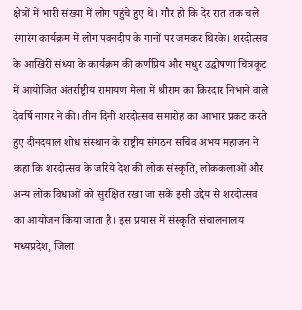क्षेत्रों में भारी संख्या में लोग पहुंचे हुए थे। गौर हो कि देर रात तक चले रंगारंग कार्यक्रम में लोग पवनदीप के गानों पर जमकर थिरके। शरदोत्सव के आखिरी संध्या के कार्यक्रम की कर्णप्रिय और मधुर उद्घोषणा चित्रकूट में आयोजित अंतर्राष्ट्रीय रामायण मेला में श्रीराम का किरदार निभाने वाले देवर्षि नागर ने की। तीन दिनी शरदोत्सव समारोह का आभार प्रकट करते हुए दीनदयाल शोध संस्थान के राष्ट्रीय संगठन सचिव अभय महाजन ने कहा कि शरदोत्सव के जरिये देश की लोक संस्कृति, लोककलाओं और अन्य लोक विधाओं को सुरक्षित रखा जा सके इसी उद्देय से शरदोत्सव का आयोजन किया जाता है। इस प्रयास में संस्कृति संचालनालय मध्यप्रदेश, जिला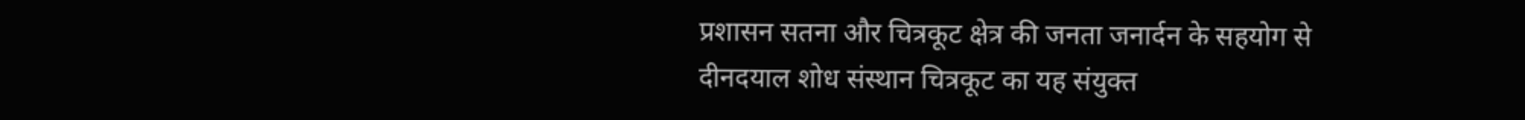प्रशासन सतना और चित्रकूट क्षेत्र की जनता जनार्दन के सहयोग से दीनदयाल शोध संस्थान चित्रकूट का यह संयुक्त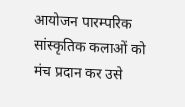आयोजन पारम्परिक सांस्कृतिक कलाओं को मंच प्रदान कर उसे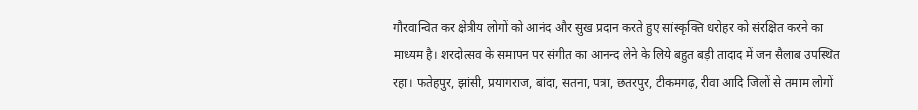गौरवान्वित कर क्षेत्रीय लोगों को आनंद और सुख प्रदान करते हुए सांस्कृक्ति धरोहर को संरक्षित करने का माध्यम है। शरदोत्सव के समापन पर संगीत का आनन्द लेने के लिये बहुत बड़ी तादाद में जन सैलाब उपस्थित रहा। फतेहपुर, झांसी, प्रयागराज, बांदा, सतना, पत्रा, छतरपुर, टीकमगढ़, रीवा आदि जिलों से तमाम लोगों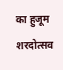का हुजूम शरदोत्सव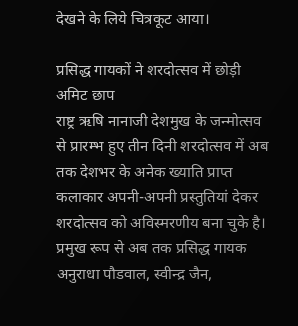देखने के लिये चित्रकूट आया।

प्रसिद्ध गायकों ने शरदोत्सव में छोड़ी अमिट छाप
राष्ट्र ऋषि नानाजी देशमुख के जन्मोत्सव से प्रारम्भ हुए तीन दिनी शरदोत्सव में अब तक देशभर के अनेक ख्याति प्राप्त कलाकार अपनी-अपनी प्रस्तुतियां देकर शरदोत्सव को अविस्मरणीय बना चुके है। प्रमुख रूप से अब तक प्रसिद्ध गायक अनुराधा पौडवाल, स्वीन्द्र जैन,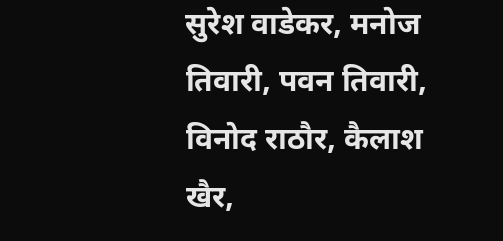सुरेश वाडेकर, मनोज तिवारी, पवन तिवारी, विनोद राठौर, कैलाश खैर,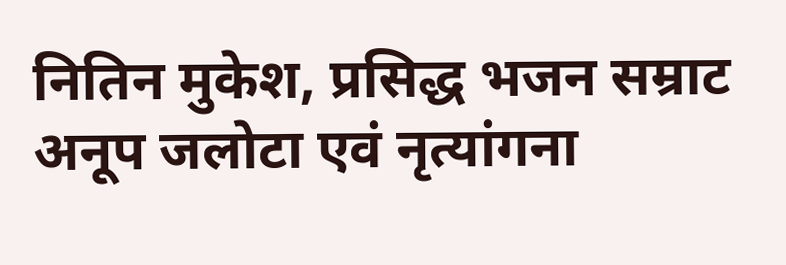नितिन मुकेश, प्रसिद्ध भजन सम्राट अनूप जलोटा एवं नृत्यांगना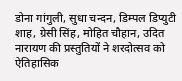डोना गांगुली, सुधा चन्दन, डिम्पल डिप्युटी शाह, ग्रेसी सिंह, मोहित चौहान, उदित नारायण की प्रस्तुतियों ने शरदोत्सव को ऐतिहासिक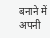बनाने में अपनी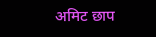अमिट छाप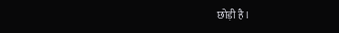छोड़ी है।